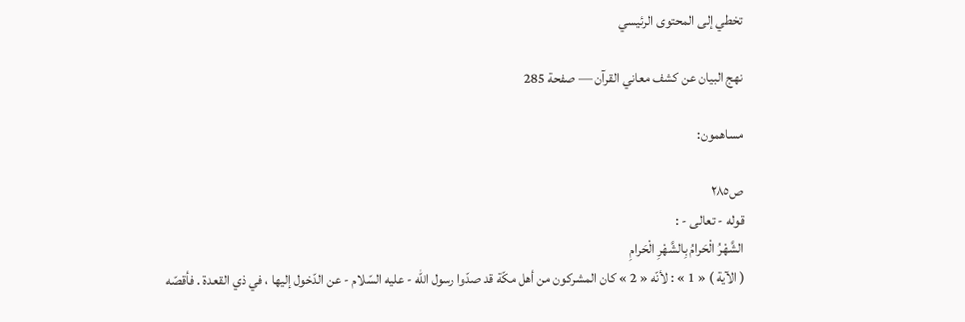تخطي إلى المحتوى الرئيسي

نهج البيان عن كشف معاني القرآن — صفحة 285

مساهمون:

ص٢٨٥
قوله - تعالى - :
الشَّهْرُ الْحَرامُ بِالشَّهْرِ الْحَرامِ
( الآية ) « 1 » : لأنّه « 2 » كان المشركون من أهل مكّة قد صدّوا رسول اللّه - عليه السّلام - عن الدّخول إليها ، في ذي القعدة . فأقصّه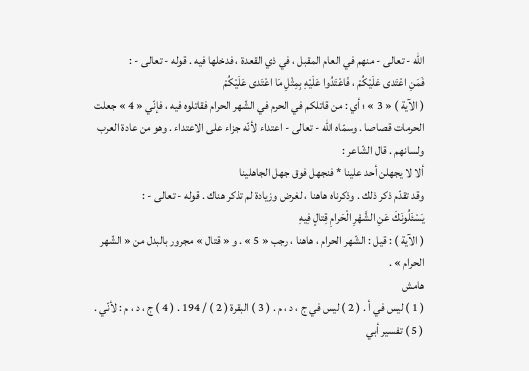اللّه - تعالى - منهم في العام المقبل ، في ذي القعدة ، فدخلها فيه . قوله - تعالى - :
فَمَنِ اعْتَدى عَلَيْكُمْ ، فَاعْتَدُوا عَلَيْهِ بِمِثْلِ مَا اعْتَدى عَلَيْكُمْ
( الآية ) « 3 » ؛ أي : من قاتلكم في الحرم في الشّهر الحرام فقاتلوه فيه ، فإنّي « 4 » جعلت الحرمات قصاصا . وسمّاه اللّه - تعالى - اعتداء لأنّه جزاء على الاعتداء . وهو من عادة العرب ولسانهم . قال الشّاعر :
ألا لا يجهلن أحد علينا * فنجهل فوق جهل الجاهلينا
وقد تقدّم ذكر ذلك . وذكرناه هاهنا ، لغرض وزيادة لم تذكر هناك . قوله - تعالى - :
يَسْئَلُونَكَ عَنِ الشَّهْرِ الْحَرامِ قِتالٍ فِيهِ
( الآية ) : قيل : الشّهر الحرام ، هاهنا ، رجب « 5 » . و « قتال » مجرور بالبدل من « الشّهر الحرام » .
هامش
( 1 ) ليس في أ . ( 2 ) ليس في ج ، د ، م . ( 3 ) البقرة ( 2 ) / 194 . ( 4 ) ج ، د ، م : لأنّي . ( 5 ) تفسير أبي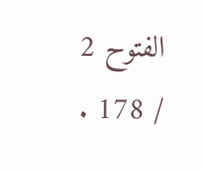الفتوح 2 / 178 .